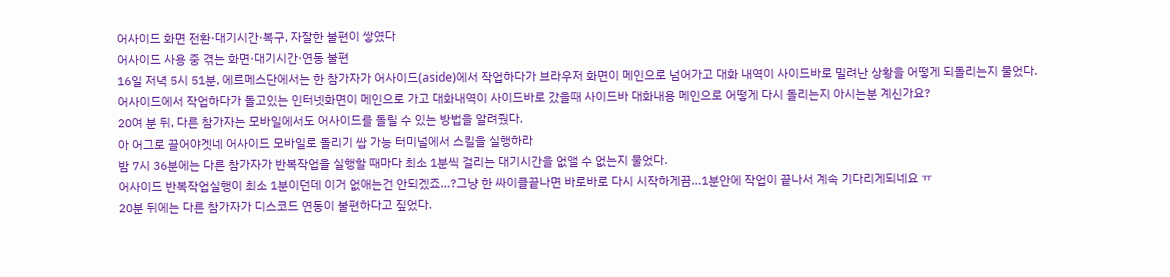어사이드 화면 전환·대기시간·복구, 자잘한 불편이 쌓였다
어사이드 사용 중 겪는 화면·대기시간·연동 불편
16일 저녁 5시 51분, 에르메스단에서는 한 참가자가 어사이드(aside)에서 작업하다가 브라우저 화면이 메인으로 넘어가고 대화 내역이 사이드바로 밀려난 상황을 어떻게 되돌리는지 물었다.
어사이드에서 작업하다가 돌고있는 인터넷화면이 메인으로 가고 대화내역이 사이드바로 갔을때 사이드바 대화내용 메인으로 어떻게 다시 돌리는지 아시는분 계신가요?
20여 분 뒤, 다른 참가자는 모바일에서도 어사이드를 돌릴 수 있는 방법을 알려줬다.
아 어그로 끌어야겟네 어사이드 모바일로 돌리기 쌉 가능 터미널에서 스킬을 실행하라
밤 7시 36분에는 다른 참가자가 반복작업을 실행할 때마다 최소 1분씩 걸리는 대기시간을 없앨 수 없는지 물었다.
어사이드 반복작업실행이 최소 1분이던데 이거 없애는건 안되겠죠…?그냥 한 싸이클끝나면 바로바로 다시 시작하게끔…1분안에 작업이 끝나서 계속 기다리게되네요 ㅠ
20분 뒤에는 다른 참가자가 디스코드 연동이 불편하다고 짚었다.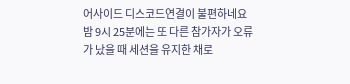어사이드 디스코드연결이 불편하네요
밤 9시 25분에는 또 다른 참가자가 오류가 났을 때 세션을 유지한 채로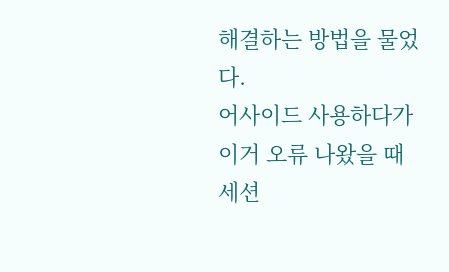해결하는 방법을 물었다.
어사이드 사용하다가 이거 오류 나왔을 때 세션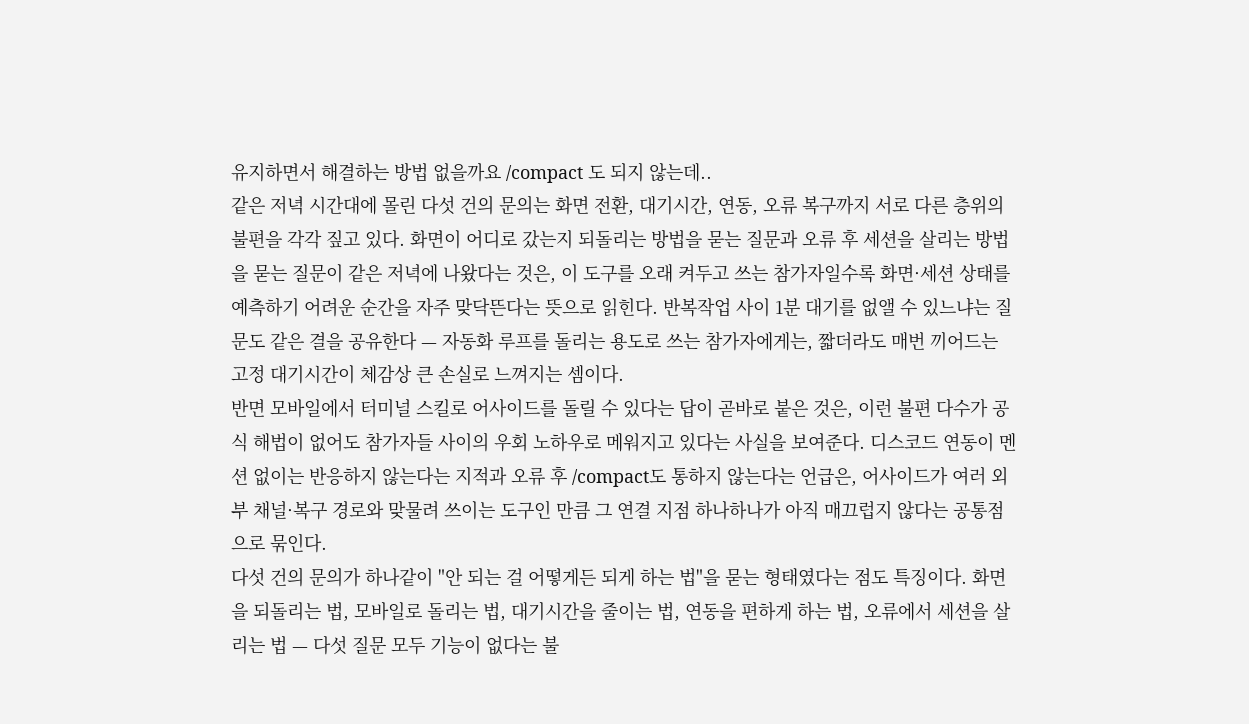유지하면서 해결하는 방법 없을까요 /compact 도 되지 않는데..
같은 저녁 시간대에 몰린 다섯 건의 문의는 화면 전환, 대기시간, 연동, 오류 복구까지 서로 다른 층위의 불편을 각각 짚고 있다. 화면이 어디로 갔는지 되돌리는 방법을 묻는 질문과 오류 후 세션을 살리는 방법을 묻는 질문이 같은 저녁에 나왔다는 것은, 이 도구를 오래 켜두고 쓰는 참가자일수록 화면·세션 상태를 예측하기 어려운 순간을 자주 맞닥뜬다는 뜻으로 읽힌다. 반복작업 사이 1분 대기를 없앨 수 있느냐는 질문도 같은 결을 공유한다 — 자동화 루프를 돌리는 용도로 쓰는 참가자에게는, 짧더라도 매번 끼어드는 고정 대기시간이 체감상 큰 손실로 느껴지는 셈이다.
반면 모바일에서 터미널 스킬로 어사이드를 돌릴 수 있다는 답이 곧바로 붙은 것은, 이런 불편 다수가 공식 해법이 없어도 참가자들 사이의 우회 노하우로 메워지고 있다는 사실을 보여준다. 디스코드 연동이 멘션 없이는 반응하지 않는다는 지적과 오류 후 /compact도 통하지 않는다는 언급은, 어사이드가 여러 외부 채널·복구 경로와 맞물려 쓰이는 도구인 만큼 그 연결 지점 하나하나가 아직 매끄럽지 않다는 공통점으로 묶인다.
다섯 건의 문의가 하나같이 "안 되는 걸 어떻게든 되게 하는 법"을 묻는 형태였다는 점도 특징이다. 화면을 되돌리는 법, 모바일로 돌리는 법, 대기시간을 줄이는 법, 연동을 편하게 하는 법, 오류에서 세션을 살리는 법 — 다섯 질문 모두 기능이 없다는 불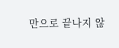만으로 끝나지 않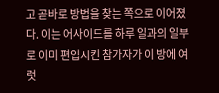고 곧바로 방법을 찾는 쪽으로 이어졌다. 이는 어사이드를 하루 일과의 일부로 이미 편입시킨 참가자가 이 방에 여럿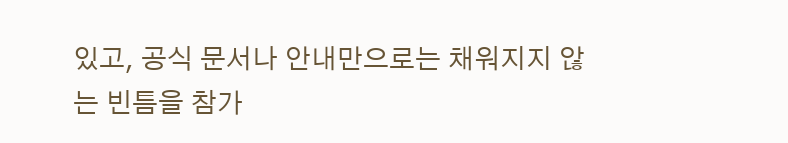있고, 공식 문서나 안내만으로는 채워지지 않는 빈틈을 참가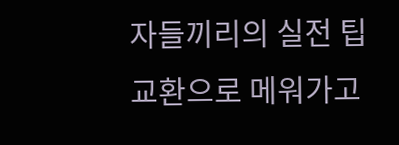자들끼리의 실전 팁 교환으로 메워가고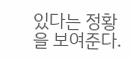있다는 정황을 보여준다.